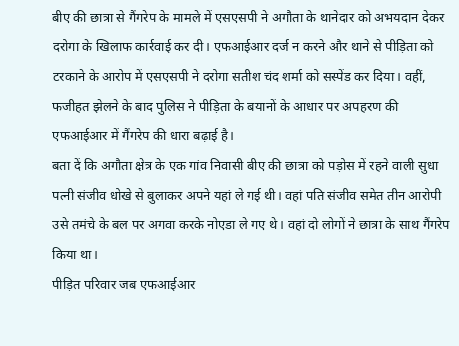बीए की छात्रा से गैंगरेप के मामले में एसएसपी ने अगौता के थानेदार को अभयदान देकर दरोगा के खिलाफ कार्रवाई कर दी। एफआईआर दर्ज न करने और थाने से पीड़िता को टरकाने के आरोप में एसएसपी ने दरोगा सतीश चंद शर्मा को सस्पेंड कर दिया। वहीं, फजीहत झेलने के बाद पुलिस ने पीड़िता के बयानों के आधार पर अपहरण की एफआईआर में गैंगरेप की धारा बढ़ाई है।
बता दें कि अगौता क्षेत्र के एक गांव निवासी बीए की छात्रा को पड़ोस में रहने वाली सुधा पत्नी संजीव धोखे से बुलाकर अपने यहां ले गई थी। वहां पति संजीव समेत तीन आरोपी उसे तमंचे के बल पर अगवा करके नोएडा ले गए थे। वहां दो लोगों ने छात्रा के साथ गैंगरेप किया था।
पीड़ित परिवार जब एफआईआर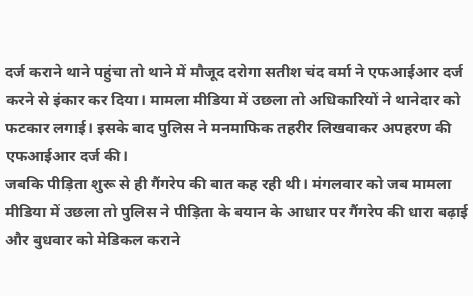दर्ज कराने थाने पहुंचा तो थाने में मौजूद दरोगा सतीश चंद वर्मा ने एफआईआर दर्ज करने से इंकार कर दिया। मामला मीडिया में उछला तो अधिकारियों ने थानेदार को फटकार लगाई। इसके बाद पुलिस ने मनमाफिक तहरीर लिखवाकर अपहरण की एफआईआर दर्ज की।
जबकि पीड़िता शुरू से ही गैंगरेप की बात कह रही थी। मंगलवार को जब मामला मीडिया में उछला तो पुलिस ने पीड़िता के बयान के आधार पर गैंगरेप की धारा बढ़ाई और बुधवार को मेडिकल कराने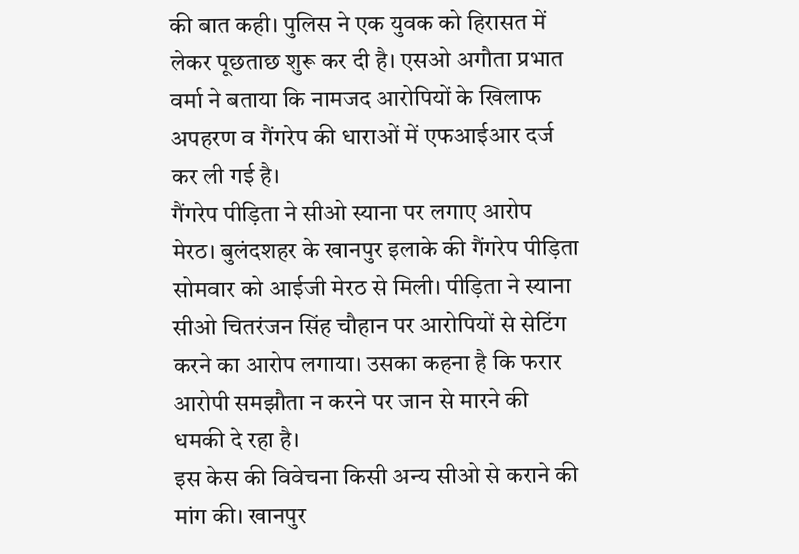की बात कही। पुलिस ने एक युवक को हिरासत में लेकर पूछताछ शुरू कर दी है। एसओ अगौता प्रभात वर्मा ने बताया कि नामजद आरोपियों के खिलाफ अपहरण व गैंगरेप की धाराओं में एफआईआर दर्ज कर ली गई है।
गैंगरेप पीड़िता ने सीओ स्याना पर लगाए आरोप
मेरठ। बुलंदशहर के खानपुर इलाके की गैंगरेप पीड़िता सोमवार को आईजी मेरठ से मिली। पीड़िता ने स्याना सीओ चितरंजन सिंह चौहान पर आरोपियों से सेटिंग करने का आरोप लगाया। उसका कहना है कि फरार आरोपी समझौता न करने पर जान से मारने की धमकी दे रहा है।
इस केस की विवेचना किसी अन्य सीओ से कराने की मांग की। खानपुर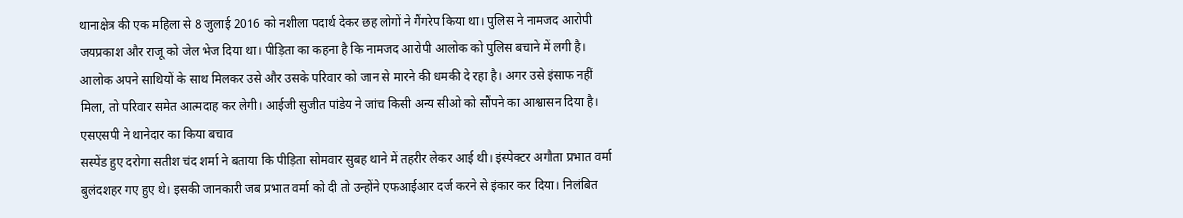थानाक्षेत्र की एक महिला से 8 जुलाई 2016 को नशीला पदार्थ देकर छह लोगों ने गैंगरेप किया था। पुलिस ने नामजद आरोपी जयप्रकाश और राजू को जेल भेज दिया था। पीड़िता का कहना है कि नामजद आरोपी आलोक को पुलिस बचाने में लगी है।
आलोक अपने साथियों के साथ मिलकर उसे और उसके परिवार को जान से मारने की धमकी दे रहा है। अगर उसे इंसाफ नहीं मिला, तो परिवार समेत आत्मदाह कर लेगी। आईजी सुजीत पांडेय ने जांच किसी अन्य सीओ को सौंपने का आश्वासन दिया है।
एसएसपी ने थानेदार का किया बचाव
सस्पेंड हुए दरोगा सतीश चंद शर्मा ने बताया कि पीड़िता सोमवार सुबह थाने में तहरीर लेकर आई थी। इंस्पेक्टर अगौता प्रभात वर्मा बुलंदशहर गए हुए थे। इसकी जानकारी जब प्रभात वर्मा को दी तो उन्होंने एफआईआर दर्ज करने से इंकार कर दिया। निलंबित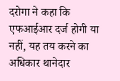दरोगा ने कहा कि एफआईआर दर्ज होगी या नहीं, यह तय करने का अधिकार थानेदार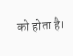को होता है।